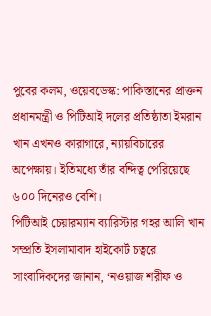পুবের কলম, ওয়েবডেস্ক: পাকিস্তানের প্রাক্তন প্রধানমন্ত্রী ও পিটিআই দলের প্রতিষ্ঠাতা ইমরান খান এখনও কারাগারে, ন্যায়বিচারের অপেক্ষায়। ইতিমধ্যে তাঁর বন্দিত্ব পেরিয়েছে ৬০০ দিনেরও বেশি।
পিটিআই চেয়ারম্যান ব্যারিস্টার গহর আলি খান সম্প্রতি ইসলামাবাদ হাইকোর্ট চত্বরে সাংবাদিকদের জানান, ‘নওয়াজ শরীফ ও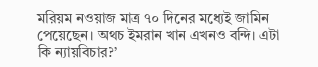মরিয়ম নওয়াজ মাত্র ৭০ দিনের মধ্যেই জামিন পেয়েছেন। অথচ ইমরান খান এখনও বন্দি। এটা কি ন্যায়বিচার?’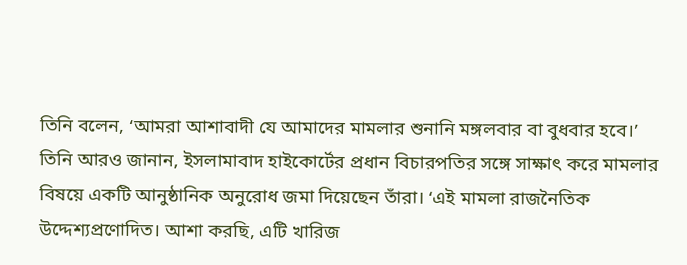তিনি বলেন, ‘আমরা আশাবাদী যে আমাদের মামলার শুনানি মঙ্গলবার বা বুধবার হবে।’ তিনি আরও জানান, ইসলামাবাদ হাইকোর্টের প্রধান বিচারপতির সঙ্গে সাক্ষাৎ করে মামলার বিষয়ে একটি আনুষ্ঠানিক অনুরোধ জমা দিয়েছেন তাঁরা। ‘এই মামলা রাজনৈতিক উদ্দেশ্যপ্রণোদিত। আশা করছি, এটি খারিজ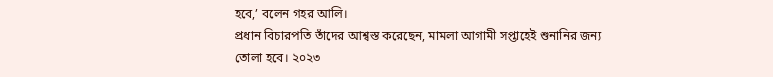হবে,’ বলেন গহর আলি।
প্রধান বিচারপতি তাঁদের আশ্বস্ত করেছেন, মামলা আগামী সপ্তাহেই শুনানির জন্য তোলা হবে। ২০২৩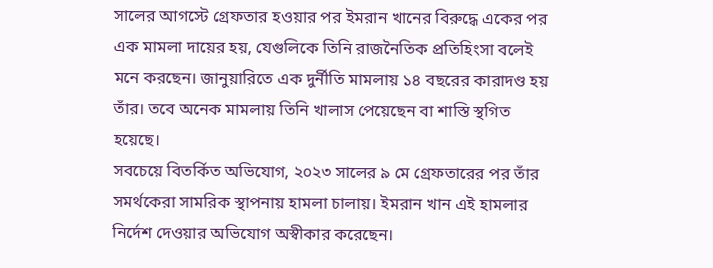সালের আগস্টে গ্রেফতার হওয়ার পর ইমরান খানের বিরুদ্ধে একের পর এক মামলা দায়ের হয়, যেগুলিকে তিনি রাজনৈতিক প্রতিহিংসা বলেই মনে করছেন। জানুয়ারিতে এক দুর্নীতি মামলায় ১৪ বছরের কারাদণ্ড হয় তাঁর। তবে অনেক মামলায় তিনি খালাস পেয়েছেন বা শাস্তি স্থগিত হয়েছে।
সবচেয়ে বিতর্কিত অভিযোগ, ২০২৩ সালের ৯ মে গ্রেফতারের পর তাঁর সমর্থকেরা সামরিক স্থাপনায় হামলা চালায়। ইমরান খান এই হামলার নির্দেশ দেওয়ার অভিযোগ অস্বীকার করেছেন।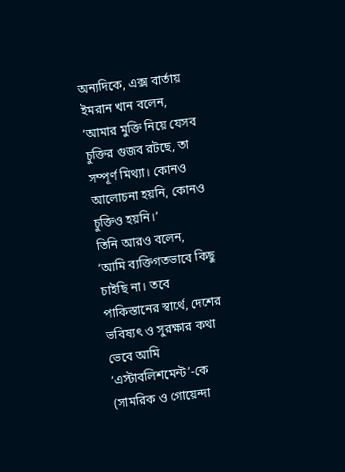অন্যদিকে, এক্স বার্তায় ইমরান খান বলেন, ‘আমার মুক্তি নিয়ে যেসব চুক্তির গুজব রটছে, তা সম্পূর্ণ মিথ্যা। কোনও আলোচনা হয়নি, কোনও চুক্তিও হয়নি।’
তিনি আরও বলেন, ‘আমি ব্যক্তিগতভাবে কিছু চাইছি না। তবে পাকিস্তানের স্বার্থে, দেশের ভবিষ্যৎ ও সুরক্ষার কথা ভেবে আমি ‘এস্টাবলিশমেন্ট’-কে (সামরিক ও গোয়েন্দা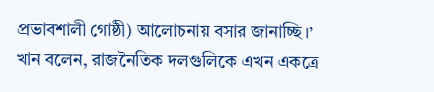প্রভাবশালী গোষ্ঠী) আলোচনায় বসার জানাচ্ছি।’
খান বলেন, রাজনৈতিক দলগুলিকে এখন একত্রে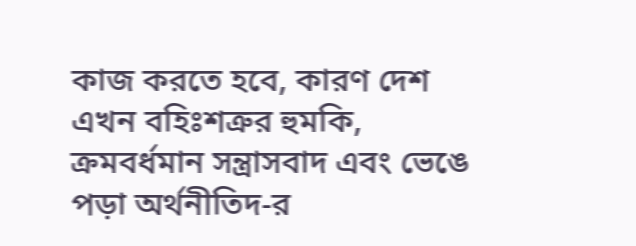কাজ করতে হবে, কারণ দেশ এখন বহিঃশত্রুর হুমকি, ক্রমবর্ধমান সন্ত্রাসবাদ এবং ভেঙে পড়া অর্থনীতিদ-র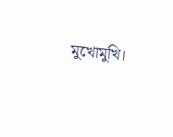মুখোমুখি।